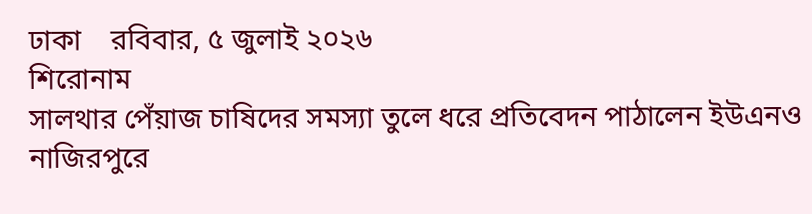ঢাকা    রবিবার, ৫ জুলাই ২০২৬
শিরোনাম
সালথার পেঁয়াজ চাষিদের সমস্যা তুলে ধরে প্রতিবেদন পাঠালেন ইউএনও নাজিরপুরে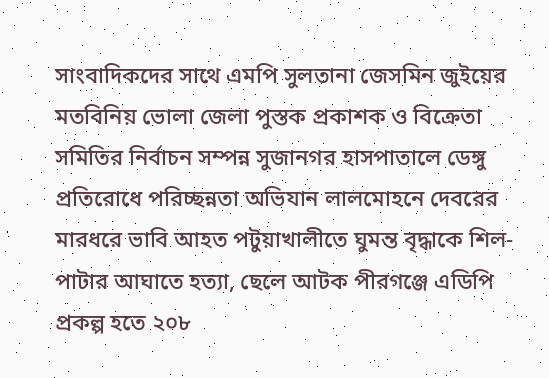সাংবাদিকদের সাথে এমপি সুলতানা জেসমিন জুইয়ের মতবিনিয় ভোলা জেলা পুস্তক প্রকাশক ও বিক্রেতা সমিতির নির্বাচন সম্পন্ন সুজানগর হাসপাতালে ডেঙ্গু প্রতিরোধে পরিচ্ছন্নতা অভিযান লালমোহনে দেবরের মারধরে ভাবি আহত পটুয়াখালীতে ঘুমন্ত বৃদ্ধাকে শিল-পাটার আঘাতে হত্যা, ছেলে আটক পীরগঞ্জে এডিপি প্রকল্প হতে ২০৮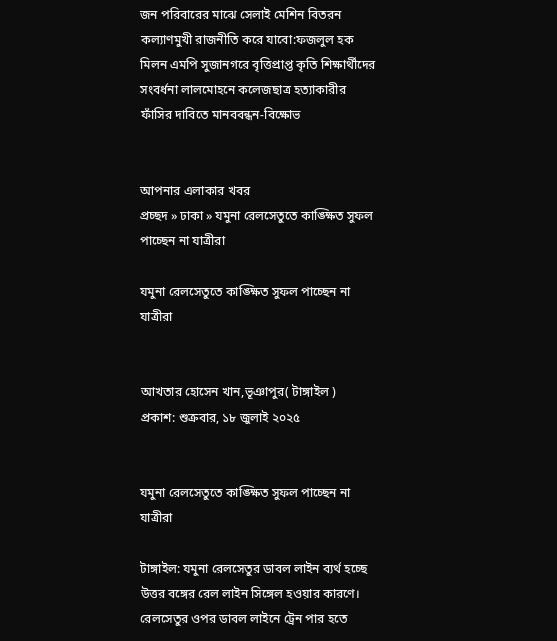জন পরিবারের মাঝে সেলাই মেশিন বিতরন কল্যাণমুখী রাজনীতি করে যাবো:ফজলুল হক মিলন এমপি সুজানগরে বৃত্তিপ্রাপ্ত কৃতি শিক্ষার্থীদের সংবর্ধনা লালমোহনে কলেজছাত্র হত্যাকারীর ফাঁসির দাবিতে মানববন্ধন-বিক্ষোভ


আপনার এলাকার খবর
প্রচ্ছদ » ঢাকা » যমুনা রেলসেতুতে কাঙ্ক্ষিত সুফল পাচ্ছেন না যাত্রীরা

যমুনা রেলসেতুতে কাঙ্ক্ষিত সুফল পাচ্ছেন না যাত্রীরা


আখতার হোসেন খান,ভূঞাপুর( টাঙ্গাইল )
প্রকাশ: শুক্রবার, ১৮ জুলাই ২০২৫


যমুনা রেলসেতুতে কাঙ্ক্ষিত সুফল পাচ্ছেন না যাত্রীরা

টাঙ্গাইল: যমুনা রেলসেতুর ডাবল লাইন ব্যর্থ হচ্ছে উত্তর বঙ্গের রেল লাইন সিঙ্গেল হওয়ার কারণে। রেলসেতুর ওপর ডাবল লাইনে ট্রেন পার হতে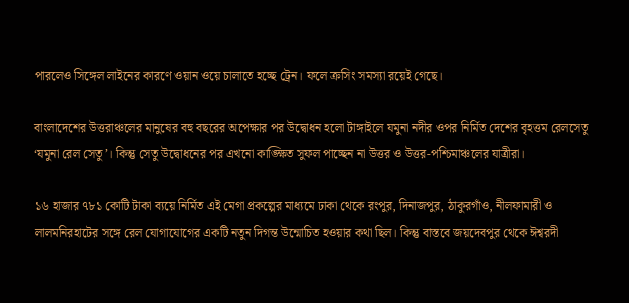পারলেও সিঙ্গেল লাইনের কারণে ওয়ান ওয়ে চালাতে হচ্ছে ট্রেন। ফলে ক্রসিং সমস্যা রয়েই গেছে।

বাংলাদেশের উত্তরাঞ্চলের মানুষের বহু বছরের অপেক্ষার পর উদ্বোধন হলো টাঙ্গাইলে যমুনা নদীর ওপর নির্মিত দেশের বৃহত্তম রেলসেতু ‘যমুনা রেল সেতু’। কিন্তু সেতু উদ্বোধনের পর এখনো কাঙ্ক্ষিত সুফল পাচ্ছেন না উত্তর ও উত্তর-পশ্চিমাঞ্চলের যাত্রীরা।

১৬ হাজার ৭৮১ কোটি টাকা ব্যয়ে নির্মিত এই মেগা প্রকল্পের মাধ্যমে ঢাকা থেকে রংপুর, দিনাজপুর, ঠাকুরগাঁও, নীলফামারী ও লালমনিরহাটের সঙ্গে রেল যোগাযোগের একটি নতুন দিগন্ত উন্মোচিত হওয়ার কথা ছিল। কিন্তু বাস্তবে জয়দেবপুর থেকে ঈশ্বরদী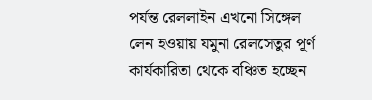পর্যন্ত রেললাইন এখনো সিঙ্গেল লেন হওয়ায় যমুনা রেলসেতুর পূর্ণ কার্যকারিতা থেকে বঞ্চিত হচ্ছেন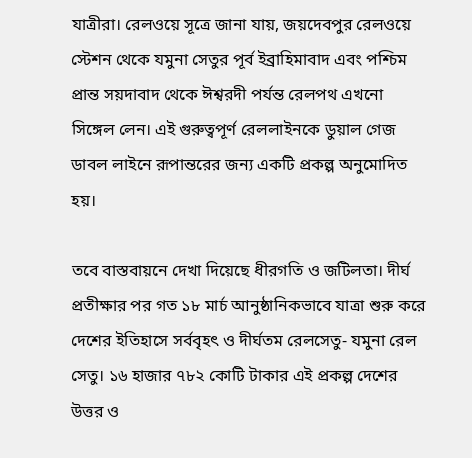যাত্রীরা। রেলওয়ে সূত্রে জানা যায়, জয়দেবপুর রেলওয়ে স্টেশন থেকে যমুনা সেতুর পূর্ব ইব্রাহিমাবাদ এবং পশ্চিম প্রান্ত সয়দাবাদ থেকে ঈশ্বরদী পর্যন্ত রেলপথ এখনো সিঙ্গেল লেন। এই গুরুত্বপূর্ণ রেললাইনকে ডুয়াল গেজ ডাবল লাইনে রূপান্তরের জন্য একটি প্রকল্প অনুমোদিত হয়।

তবে বাস্তবায়নে দেখা দিয়েছে ধীরগতি ও জটিলতা। দীর্ঘ প্রতীক্ষার পর গত ১৮ মার্চ আনুষ্ঠানিকভাবে যাত্রা শুরু করে দেশের ইতিহাসে সর্ববৃহৎ ও দীর্ঘতম রেলসেতু- যমুনা রেল সেতু। ১৬ হাজার ৭৮২ কোটি টাকার এই প্রকল্প দেশের উত্তর ও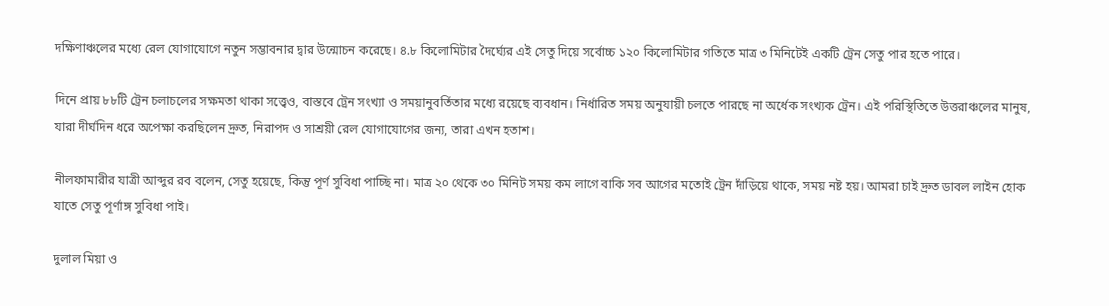দক্ষিণাঞ্চলের মধ্যে রেল যোগাযোগে নতুন সম্ভাবনার দ্বার উন্মোচন করেছে। ৪.৮ কিলোমিটার দৈর্ঘ্যের এই সেতু দিয়ে সর্বোচ্চ ১২০ কিলোমিটার গতিতে মাত্র ৩ মিনিটেই একটি ট্রেন সেতু পার হতে পারে।

দিনে প্রায় ৮৮টি ট্রেন চলাচলের সক্ষমতা থাকা সত্ত্বেও, বাস্তবে ট্রেন সংখ্যা ও সময়ানুবর্তিতার মধ্যে রয়েছে ব্যবধান। নির্ধারিত সময় অনুযায়ী চলতে পারছে না অর্ধেক সংখ্যক ট্রেন। এই পরিস্থিতিতে উত্তরাঞ্চলের মানুষ, যারা দীর্ঘদিন ধরে অপেক্ষা করছিলেন দ্রুত, নিরাপদ ও সাশ্রয়ী রেল যোগাযোগের জন্য, তারা এখন হতাশ।

নীলফামারীর যাত্রী আব্দুর রব বলেন, সেতু হয়েছে, কিন্তু পূর্ণ সুবিধা পাচ্ছি না। মাত্র ২০ থেকে ৩০ মিনিট সময় কম লাগে বাকি সব আগের মতোই ট্রেন দাঁড়িয়ে থাকে, সময় নষ্ট হয়। আমরা চাই দ্রুত ডাবল লাইন হোক যাতে সেতু পূর্ণাঙ্গ সুবিধা পাই।

দুলাল মিয়া ও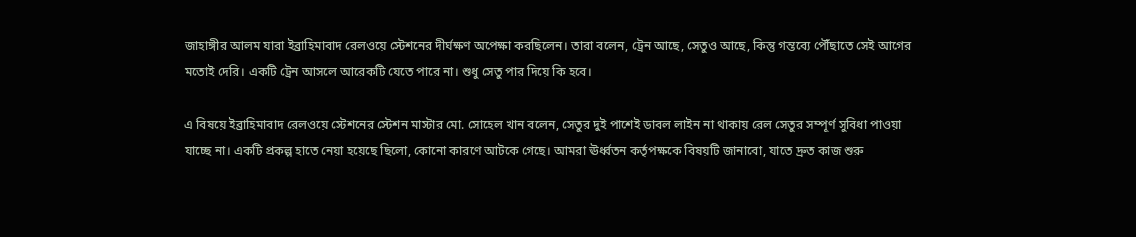জাহাঙ্গীর আলম যারা ইব্রাহিমাবাদ রেলওয়ে স্টেশনের দীর্ঘক্ষণ অপেক্ষা করছিলেন। তারা বলেন, ট্রেন আছে, সেতুও আছে, কিন্তু গন্তব্যে পৌঁছাতে সেই আগের মতোই দেরি। একটি ট্রেন আসলে আরেকটি যেতে পারে না। শুধু সেতু পার দিয়ে কি হবে।

এ বিষয়ে ইব্রাহিমাবাদ রেলওয়ে স্টেশনের স্টেশন মাস্টার মো. সোহেল খান বলেন, সেতুর দুই পাশেই ডাবল লাইন না থাকায় রেল সেতুর সম্পূর্ণ সুবিধা পাওয়া যাচ্ছে না। একটি প্রকল্প হাতে নেয়া হয়েছে ছিলো, কোনো কারণে আটকে গেছে। আমরা ঊর্ধ্বতন কর্তৃপক্ষকে বিষয়টি জানাবো, যাতে দ্রুত কাজ শুরু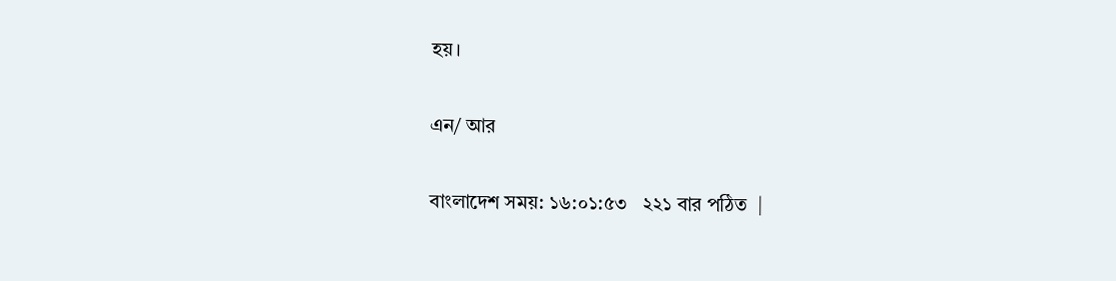হয়।

এন/ আর

বাংলাদেশ সময়: ১৬:০১:৫৩   ২২১ বার পঠিত  |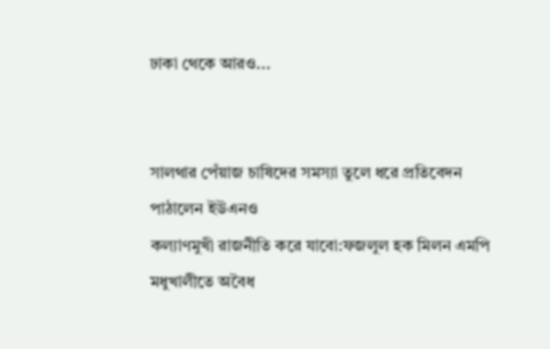ঢাকা থেকে আরও...


সালথার পেঁয়াজ চাষিদের সমস্যা তুলে ধরে প্রতিবেদন পাঠালেন ইউএনও
কল্যাণমুখী রাজনীতি করে যাবো:ফজলুল হক মিলন এমপি
মধুখালীতে অবৈধ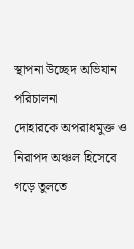স্থাপনা উচ্ছেদ অভিযান পরিচালনা
দোহারকে অপরাধমুক্ত ও নিরাপদ অঞ্চল হিসেবে গড়ে তুলতে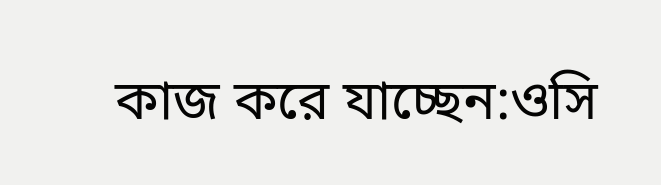কাজ করে যাচ্ছেন:ওসি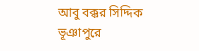আবু বক্কর সিদ্দিক
ভূঞাপুরে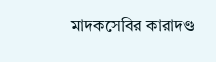মাদকসেবির কারাদণ্ড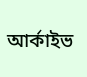আর্কাইভ